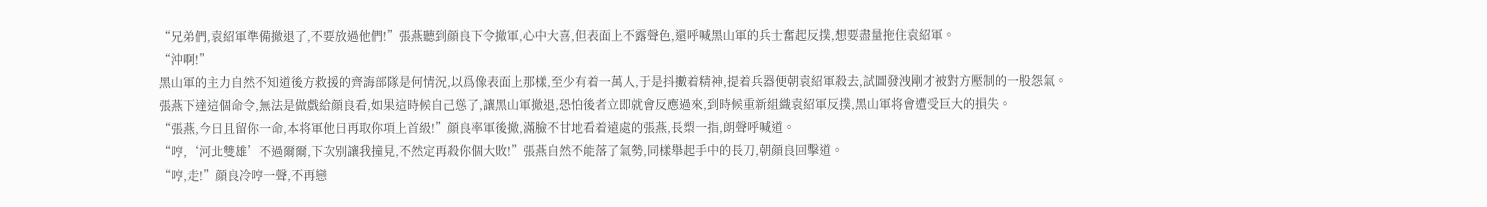“兄弟們,袁紹軍準備撤退了,不要放過他們!”張燕聽到顔良下令撤軍,心中大喜,但表面上不露聲色,還呼喊黑山軍的兵士奮起反撲,想要盡量拖住袁紹軍。
“沖啊!”
黑山軍的主力自然不知道後方救援的齊誨部隊是何情況,以爲像表面上那樣,至少有着一萬人,于是抖擻着精神,提着兵器便朝袁紹軍殺去,試圖發洩剛才被對方壓制的一股怨氣。
張燕下達這個命令,無法是做戲給顔良看,如果這時候自己慫了,讓黑山軍撤退,恐怕後者立即就會反應過來,到時候重新組織袁紹軍反撲,黑山軍将會遭受巨大的損失。
“張燕,今日且留你一命,本将軍他日再取你項上首級!”顔良率軍後撤,滿臉不甘地看着遠處的張燕,長槊一指,朗聲呼喊道。
“哼,‘河北雙雄’不過爾爾,下次别讓我撞見,不然定再殺你個大敗!”張燕自然不能落了氣勢,同樣舉起手中的長刀,朝顔良回擊道。
“哼,走!”顔良冷哼一聲,不再戀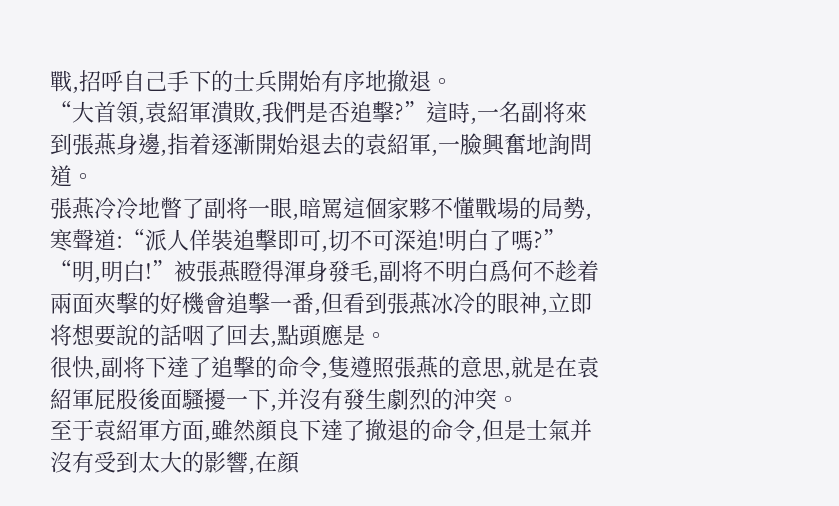戰,招呼自己手下的士兵開始有序地撤退。
“大首領,袁紹軍潰敗,我們是否追擊?”這時,一名副将來到張燕身邊,指着逐漸開始退去的袁紹軍,一臉興奮地詢問道。
張燕冷冷地瞥了副将一眼,暗罵這個家夥不懂戰場的局勢,寒聲道:“派人佯裝追擊即可,切不可深追!明白了嗎?”
“明,明白!”被張燕瞪得渾身發毛,副将不明白爲何不趁着兩面夾擊的好機會追擊一番,但看到張燕冰冷的眼神,立即将想要說的話咽了回去,點頭應是。
很快,副将下達了追擊的命令,隻遵照張燕的意思,就是在袁紹軍屁股後面騷擾一下,并沒有發生劇烈的沖突。
至于袁紹軍方面,雖然顔良下達了撤退的命令,但是士氣并沒有受到太大的影響,在顔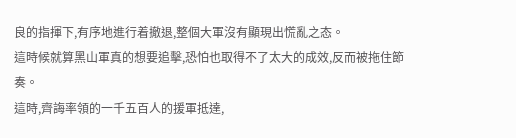良的指揮下,有序地進行着撤退,整個大軍沒有顯現出慌亂之态。
這時候就算黑山軍真的想要追擊,恐怕也取得不了太大的成效,反而被拖住節奏。
這時,齊誨率領的一千五百人的援軍抵達,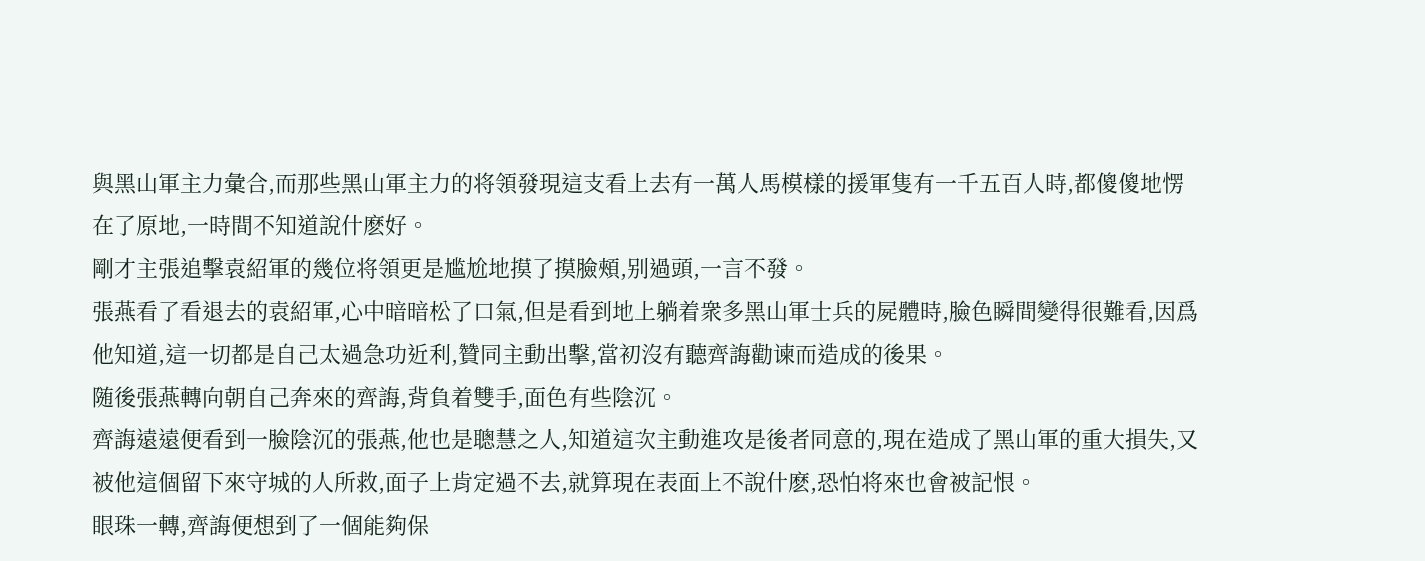與黑山軍主力彙合,而那些黑山軍主力的将領發現這支看上去有一萬人馬模樣的援軍隻有一千五百人時,都傻傻地愣在了原地,一時間不知道說什麽好。
剛才主張追擊袁紹軍的幾位将領更是尴尬地摸了摸臉頰,别過頭,一言不發。
張燕看了看退去的袁紹軍,心中暗暗松了口氣,但是看到地上躺着衆多黑山軍士兵的屍體時,臉色瞬間變得很難看,因爲他知道,這一切都是自己太過急功近利,贊同主動出擊,當初沒有聽齊誨勸谏而造成的後果。
随後張燕轉向朝自己奔來的齊誨,背負着雙手,面色有些陰沉。
齊誨遠遠便看到一臉陰沉的張燕,他也是聰慧之人,知道這次主動進攻是後者同意的,現在造成了黑山軍的重大損失,又被他這個留下來守城的人所救,面子上肯定過不去,就算現在表面上不說什麽,恐怕将來也會被記恨。
眼珠一轉,齊誨便想到了一個能夠保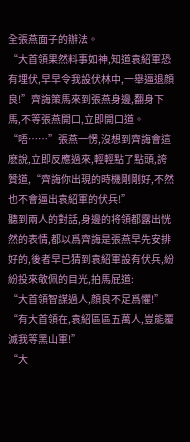全張燕面子的辦法。
“大首領果然料事如神,知道袁紹軍恐有埋伏,早早令我設伏林中,一舉逼退顔良!”齊誨策馬來到張燕身邊,翻身下馬,不等張燕開口,立即開口道。
“唔……”張燕一愣,沒想到齊誨會這麽說,立即反應過來,輕輕點了點頭,誇贊道,“齊誨你出現的時機剛剛好,不然也不會逼出袁紹軍的伏兵!”
聽到兩人的對話,身邊的将領都露出恍然的表情,都以爲齊誨是張燕早先安排好的,後者早已猜到袁紹軍設有伏兵,紛紛投來敬佩的目光,拍馬屁道:
“大首領智謀過人,顔良不足爲懼!”
“有大首領在,袁紹區區五萬人,豈能覆滅我等黑山軍!”
“大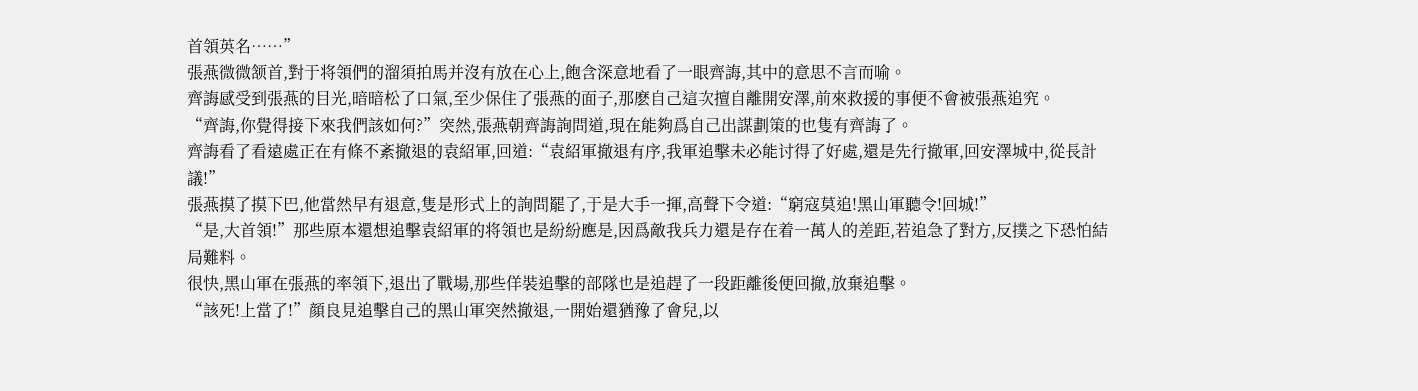首領英名……”
張燕微微颔首,對于将領們的溜須拍馬并沒有放在心上,飽含深意地看了一眼齊誨,其中的意思不言而喻。
齊誨感受到張燕的目光,暗暗松了口氣,至少保住了張燕的面子,那麽自己這次擅自離開安澤,前來救援的事便不會被張燕追究。
“齊誨,你覺得接下來我們該如何?”突然,張燕朝齊誨詢問道,現在能夠爲自己出謀劃策的也隻有齊誨了。
齊誨看了看遠處正在有條不紊撤退的袁紹軍,回道:“袁紹軍撤退有序,我軍追擊未必能讨得了好處,還是先行撤軍,回安澤城中,從長計議!”
張燕摸了摸下巴,他當然早有退意,隻是形式上的詢問罷了,于是大手一揮,高聲下令道:“窮寇莫追!黑山軍聽令!回城!”
“是,大首領!”那些原本還想追擊袁紹軍的将領也是紛紛應是,因爲敵我兵力還是存在着一萬人的差距,若追急了對方,反撲之下恐怕結局難料。
很快,黑山軍在張燕的率領下,退出了戰場,那些佯裝追擊的部隊也是追趕了一段距離後便回撤,放棄追擊。
“該死!上當了!”顔良見追擊自己的黑山軍突然撤退,一開始還猶豫了會兒,以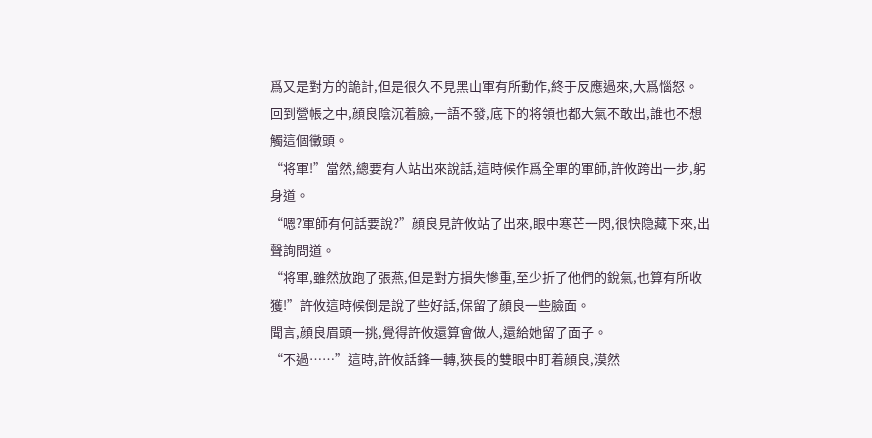爲又是對方的詭計,但是很久不見黑山軍有所動作,終于反應過來,大爲惱怒。
回到營帳之中,顔良陰沉着臉,一語不發,底下的将領也都大氣不敢出,誰也不想觸這個黴頭。
“将軍!”當然,總要有人站出來說話,這時候作爲全軍的軍師,許攸跨出一步,躬身道。
“嗯?軍師有何話要說?”顔良見許攸站了出來,眼中寒芒一閃,很快隐藏下來,出聲詢問道。
“将軍,雖然放跑了張燕,但是對方損失慘重,至少折了他們的銳氣,也算有所收獲!”許攸這時候倒是說了些好話,保留了顔良一些臉面。
聞言,顔良眉頭一挑,覺得許攸還算會做人,還給她留了面子。
“不過……”這時,許攸話鋒一轉,狹長的雙眼中盯着顔良,漠然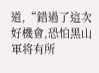道,“錯過了這次好機會,恐怕黑山軍将有所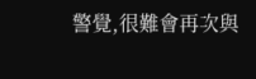警覺,很難會再次與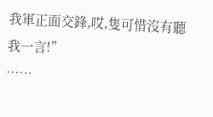我軍正面交鋒,哎,隻可惜沒有聽我一言!”
……